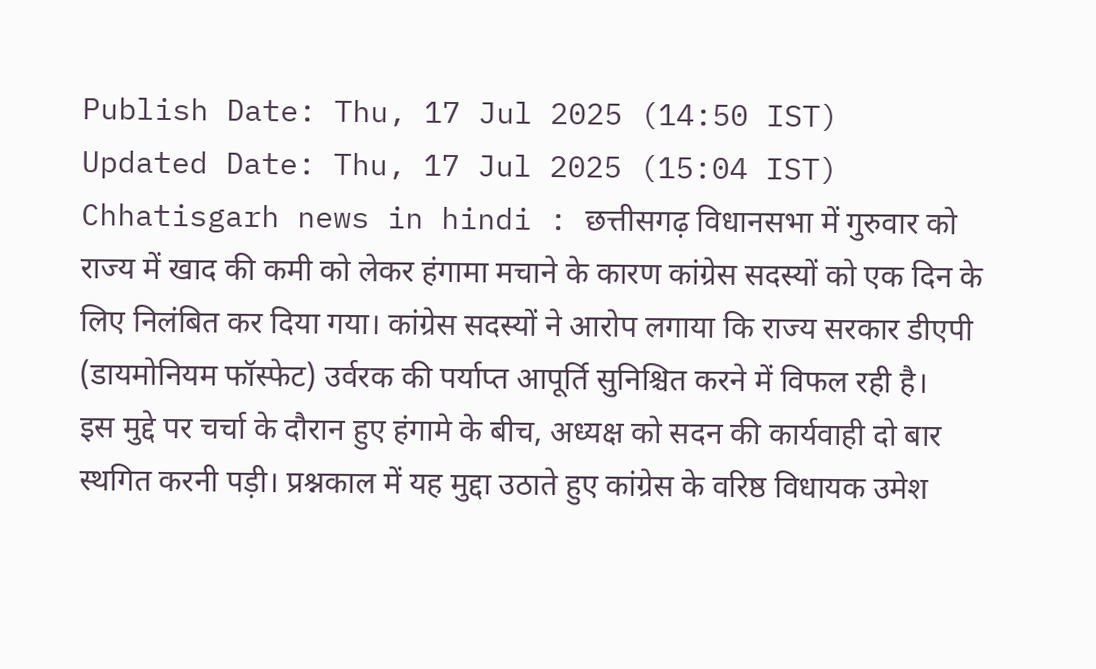Publish Date: Thu, 17 Jul 2025 (14:50 IST)
Updated Date: Thu, 17 Jul 2025 (15:04 IST)
Chhatisgarh news in hindi : छत्तीसगढ़ विधानसभा में गुरुवार को राज्य में खाद की कमी को लेकर हंगामा मचाने के कारण कांग्रेस सदस्यों को एक दिन के लिए निलंबित कर दिया गया। कांग्रेस सदस्यों ने आरोप लगाया कि राज्य सरकार डीएपी (डायमोनियम फॉस्फेट) उर्वरक की पर्याप्त आपूर्ति सुनिश्चित करने में विफल रही है।
इस मुद्दे पर चर्चा के दौरान हुए हंगामे के बीच, अध्यक्ष को सदन की कार्यवाही दो बार स्थगित करनी पड़ी। प्रश्नकाल में यह मुद्दा उठाते हुए कांग्रेस के वरिष्ठ विधायक उमेश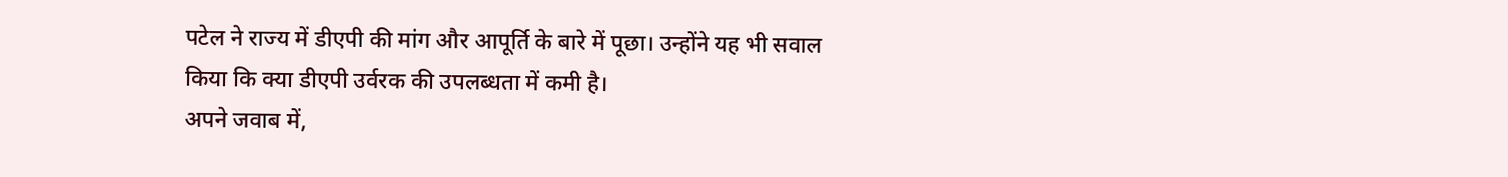पटेल ने राज्य में डीएपी की मांग और आपूर्ति के बारे में पूछा। उन्होंने यह भी सवाल किया कि क्या डीएपी उर्वरक की उपलब्धता में कमी है।
अपने जवाब में,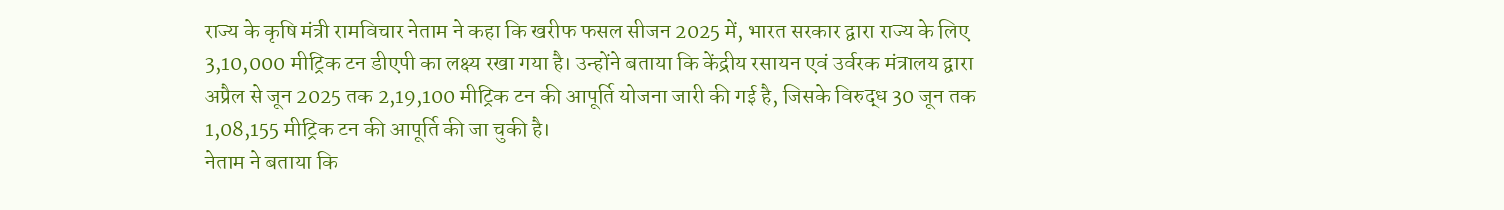राज्य के कृषि मंत्री रामविचार नेताम ने कहा कि खरीफ फसल सीजन 2025 में, भारत सरकार द्वारा राज्य के लिए 3,10,000 मीट्रिक टन डीएपी का लक्ष्य रखा गया है। उन्होंने बताया कि केंद्रीय रसायन एवं उर्वरक मंत्रालय द्वारा अप्रैल से जून 2025 तक 2,19,100 मीट्रिक टन की आपूर्ति योजना जारी की गई है, जिसके विरुद्ध 30 जून तक 1,08,155 मीट्रिक टन की आपूर्ति की जा चुकी है।
नेताम ने बताया कि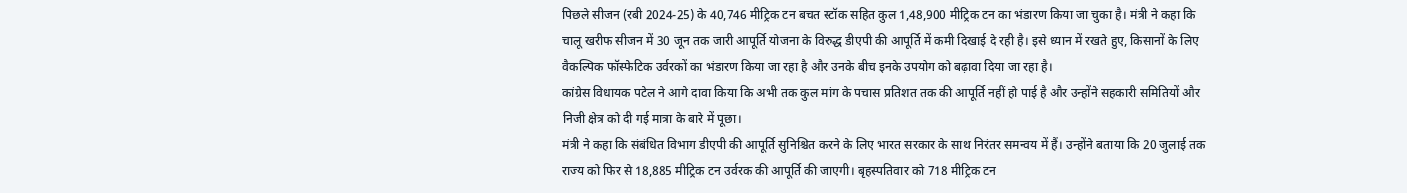पिछले सीजन (रबी 2024-25) के 40,746 मीट्रिक टन बचत स्टॉक सहित कुल 1,48,900 मीट्रिक टन का भंडारण किया जा चुका है। मंत्री ने कहा कि चालू खरीफ सीजन में 30 जून तक जारी आपूर्ति योजना के विरुद्ध डीएपी की आपूर्ति में कमी दिखाई दे रही है। इसे ध्यान में रखते हुए, किसानों के लिए वैकल्पिक फॉस्फेटिक उर्वरकों का भंडारण किया जा रहा है और उनके बीच इनके उपयोग को बढ़ावा दिया जा रहा है।
कांग्रेस विधायक पटेल ने आगे दावा किया कि अभी तक कुल मांग के पचास प्रतिशत तक की आपूर्ति नहीं हो पाई है और उन्होंने सहकारी समितियों और निजी क्षेत्र को दी गई मात्रा के बारे में पूछा।
मंत्री ने कहा कि संबंधित विभाग डीएपी की आपूर्ति सुनिश्चित करने के लिए भारत सरकार के साथ निरंतर समन्वय में हैं। उन्होंने बताया कि 20 जुलाई तक राज्य को फिर से 18,885 मीट्रिक टन उर्वरक की आपूर्ति की जाएगी। बृहस्पतिवार को 718 मीट्रिक टन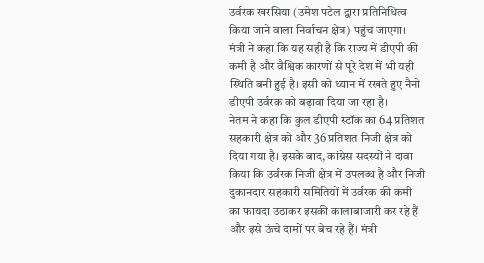उर्वरक खरसिया (उमेश पटेल द्वारा प्रतिनिधित्व किया जाने वाला निर्वाचन क्षेत्र) पहुंच जाएगा।
मंत्री ने कहा कि यह सही है कि राज्य में डीएपी की कमी है और वैश्विक कारणों से पूरे देश में भी यही स्थिति बनी हुई है। इसी को ध्यान में रखते हुए नैनो डीएपी उर्वरक को बढ़ावा दिया जा रहा है।
नेतम ने कहा कि कुल डीएपी स्टॉक का 64 प्रतिशत सहकारी क्षेत्र को और 36 प्रतिशत निजी क्षेत्र को दिया गया है। इसके बाद, कांग्रेस सदस्यों ने दावा किया कि उर्वरक निजी क्षेत्र में उपलब्ध है और निजी दुकानदार सहकारी समितियों में उर्वरक की कमी का फायदा उठाकर इसकी कालाबाजारी कर रहे हैं और इसे ऊंचे दामों पर बेच रहे हैं। मंत्री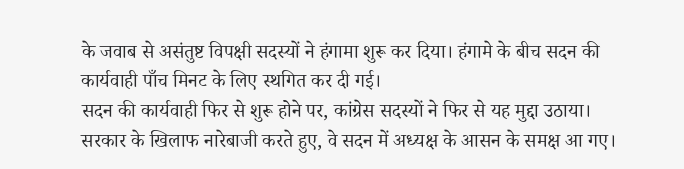के जवाब से असंतुष्ट विपक्षी सदस्यों ने हंगामा शुरू कर दिया। हंगामे के बीच सदन की कार्यवाही पाँच मिनट के लिए स्थगित कर दी गई।
सदन की कार्यवाही फिर से शुरू होने पर, कांग्रेस सदस्यों ने फिर से यह मुद्दा उठाया। सरकार के खिलाफ नारेबाजी करते हुए, वे सदन में अध्यक्ष के आसन के समक्ष आ गए।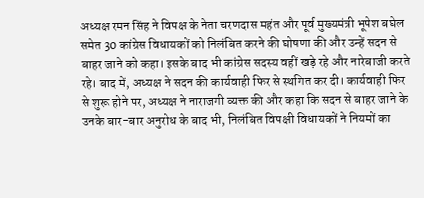अध्यक्ष रमन सिंह ने विपक्ष के नेता चरणदास महंत और पूर्व मुख्यमंत्री भूपेश बघेल समेत 30 कांग्रेस विधायकों को निलंबित करने की घोषणा की और उन्हें सदन से बाहर जाने को कहा। इसके बाद भी कांग्रेस सदस्य वहीं खड़े रहे और नारेबाजी करते रहे। बाद में, अध्यक्ष ने सदन की कार्यवाही फिर से स्थगित कर दी। कार्यवाही फिर से शुरू होने पर, अध्यक्ष ने नाराजगी व्यक्त की और कहा कि सदन से बाहर जाने के उनके बार-बार अनुरोध के बाद भी, निलंबित विपक्षी विधायकों ने नियमों का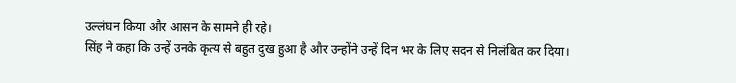उल्लंघन किया और आसन के सामने ही रहे।
सिंह ने कहा कि उन्हें उनके कृत्य से बहुत दुख हुआ है और उन्होंने उन्हें दिन भर के लिए सदन से निलंबित कर दिया।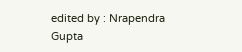edited by : Nrapendra Gupta